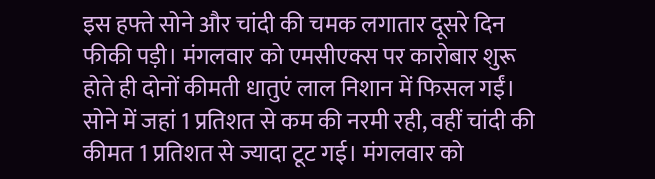इस हफ्ते सोने और चांदी की चमक लगातार दूसरे दिन फीकी पड़ी। मंगलवार को एमसीएक्स पर कारोबार शुरू होते ही दोनों कीमती धातुएं लाल निशान में फिसल गईं। सोने में जहां 1 प्रतिशत से कम की नरमी रही, वहीं चांदी की कीमत 1 प्रतिशत से ज्यादा टूट गई। मंगलवार को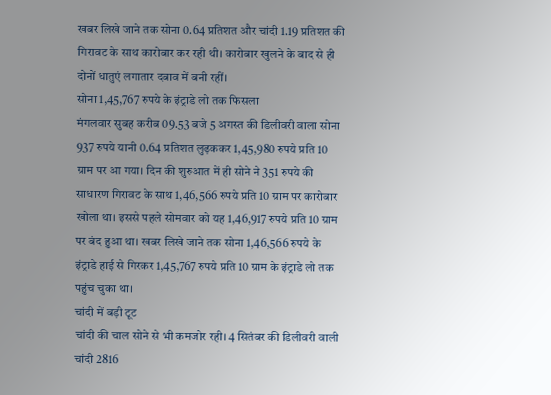खबर लिखे जाने तक सोना 0.64 प्रतिशत और चांदी 1.19 प्रतिशत की गिरावट के साथ कारोबार कर रही थी। कारोबार खुलने के बाद से ही दोनों धातुएं लगातार दबाव में बनी रहीं।
सोना 1,45,767 रुपये के इंट्राडे लो तक फिसला
मंगलवार सुबह करीब 09.53 बजे 5 अगस्त की डिलीवरी वाला सोना 937 रुपये यानी 0.64 प्रतिशत लुढ़ककर 1,45,980 रुपये प्रति 10 ग्राम पर आ गया। दिन की शुरुआत में ही सोने ने 351 रुपये की साधारण गिरावट के साथ 1,46,566 रुपये प्रति 10 ग्राम पर कारोबार खोला था। इससे पहले सोमवार को यह 1,46,917 रुपये प्रति 10 ग्राम पर बंद हुआ था। खबर लिखे जाने तक सोना 1,46,566 रुपये के इंट्राडे हाई से गिरकर 1,45,767 रुपये प्रति 10 ग्राम के इंट्राडे लो तक पहुंच चुका था।
चांदी में बड़ी टूट
चांदी की चाल सोने से भी कमजोर रही। 4 सितंबर की डिलीवरी वाली चांदी 2816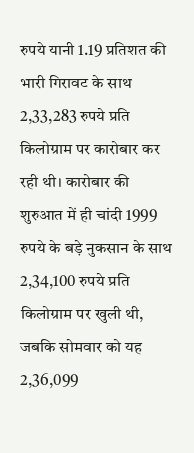रुपये यानी 1.19 प्रतिशत की भारी गिरावट के साथ 2,33,283 रुपये प्रति किलोग्राम पर कारोबार कर रही थी। कारोबार की शुरुआत में ही चांदी 1999 रुपये के बड़े नुकसान के साथ 2,34,100 रुपये प्रति किलोग्राम पर खुली थी, जबकि सोमवार को यह 2,36,099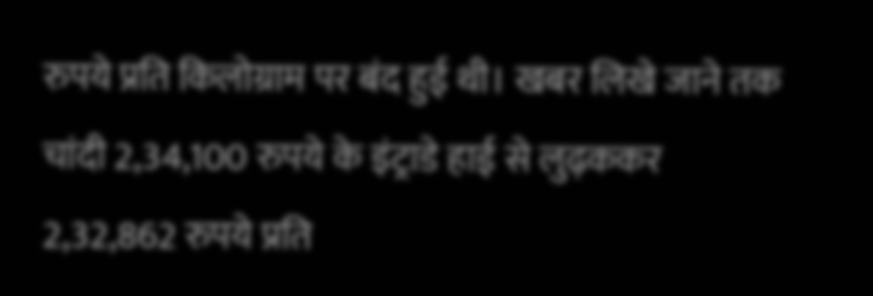रुपये प्रति किलोग्राम पर बंद हुई थी। खबर लिखे जाने तक चांदी 2,34,100 रुपये के इंट्राडे हाई से लुढ़ककर 2,32,862 रुपये प्रति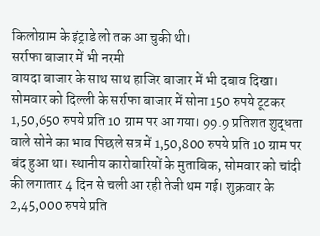किलोग्राम के इंट्राडे लो तक आ चुकी थी।
सर्राफा बाजार में भी नरमी
वायदा बाजार के साथ साथ हाजिर बाजार में भी दबाव दिखा। सोमवार को दिल्ली के सर्राफा बाजार में सोना 150 रुपये टूटकर 1,50,650 रुपये प्रति 10 ग्राम पर आ गया। 99.9 प्रतिशत शुद्धता वाले सोने का भाव पिछले सत्र में 1,50,800 रुपये प्रति 10 ग्राम पर बंद हुआ था। स्थानीय कारोबारियों के मुताबिक, सोमवार को चांदी की लगातार 4 दिन से चली आ रही तेजी थम गई। शुक्रवार के 2,45,000 रुपये प्रति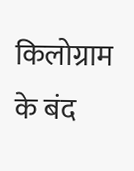किलोग्राम के बंद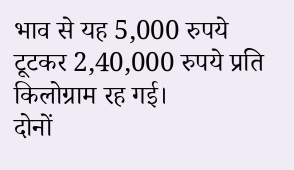भाव से यह 5,000 रुपये टूटकर 2,40,000 रुपये प्रति किलोग्राम रह गई।
दोनों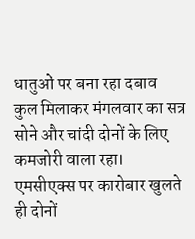धातुओं पर बना रहा दबाव
कुल मिलाकर मंगलवार का सत्र सोने और चांदी दोनों के लिए कमजोरी वाला रहा। एमसीएक्स पर कारोबार खुलते ही दोनों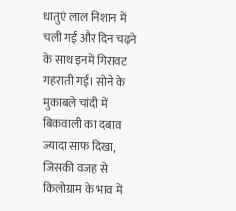धातुएं लाल निशान में चली गईं और दिन चढ़ने के साथ इनमें गिरावट गहराती गई। सोने के मुकाबले चांदी में बिकवाली का दबाव ज्यादा साफ दिखा, जिसकी वजह से किलोग्राम के भाव में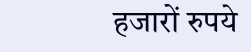हजारों रुपये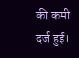की कमी दर्ज हुई।